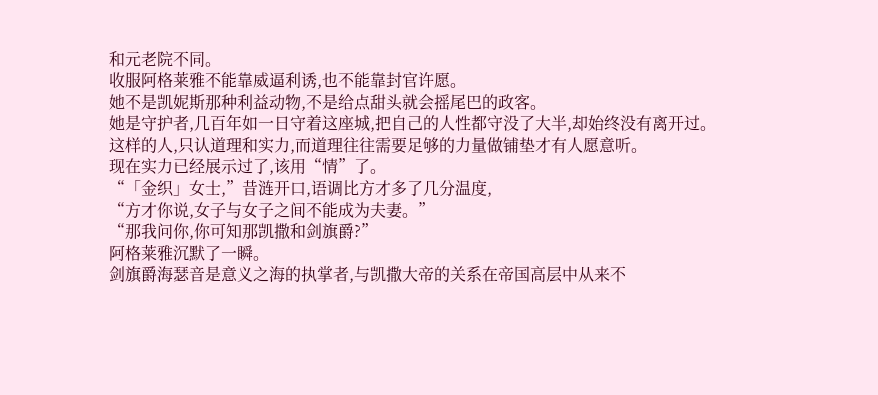和元老院不同。
收服阿格莱雅不能靠威逼利诱,也不能靠封官许愿。
她不是凯妮斯那种利益动物,不是给点甜头就会摇尾巴的政客。
她是守护者,几百年如一日守着这座城,把自己的人性都守没了大半,却始终没有离开过。
这样的人,只认道理和实力,而道理往往需要足够的力量做铺垫才有人愿意听。
现在实力已经展示过了,该用“情”了。
“「金织」女士,”昔涟开口,语调比方才多了几分温度,
“方才你说,女子与女子之间不能成为夫妻。”
“那我问你,你可知那凯撒和剑旗爵?”
阿格莱雅沉默了一瞬。
剑旗爵海瑟音是意义之海的执掌者,与凯撒大帝的关系在帝国高层中从来不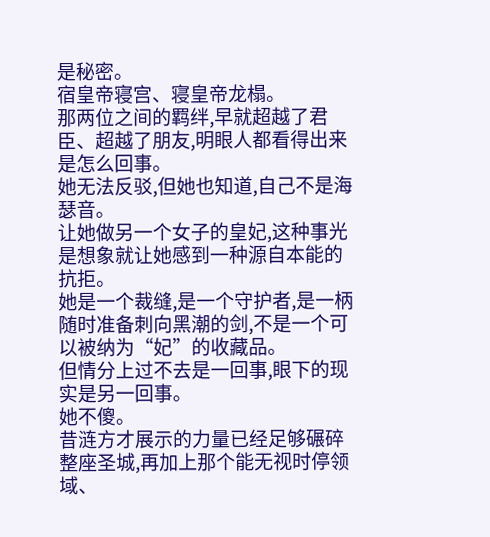是秘密。
宿皇帝寝宫、寝皇帝龙榻。
那两位之间的羁绊,早就超越了君臣、超越了朋友,明眼人都看得出来是怎么回事。
她无法反驳,但她也知道,自己不是海瑟音。
让她做另一个女子的皇妃,这种事光是想象就让她感到一种源自本能的抗拒。
她是一个裁缝,是一个守护者,是一柄随时准备刺向黑潮的剑,不是一个可以被纳为“妃”的收藏品。
但情分上过不去是一回事,眼下的现实是另一回事。
她不傻。
昔涟方才展示的力量已经足够碾碎整座圣城,再加上那个能无视时停领域、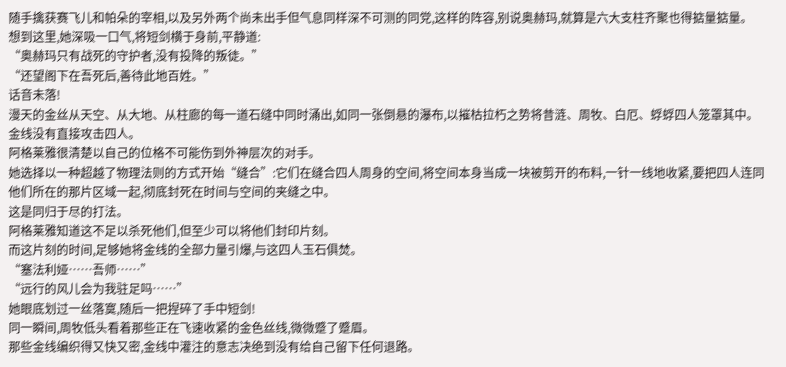随手擒获赛飞儿和帕朵的宰相,以及另外两个尚未出手但气息同样深不可测的同党,这样的阵容,别说奥赫玛,就算是六大支柱齐聚也得掂量掂量。
想到这里,她深吸一口气,将短剑横于身前,平静道:
“奥赫玛只有战死的守护者,没有投降的叛徒。”
“还望阁下在吾死后,善待此地百姓。”
话音未落!
漫天的金丝从天空、从大地、从柱廊的每一道石缝中同时涌出,如同一张倒悬的瀑布,以摧枯拉朽之势将昔涟、周牧、白厄、蜉蜉四人笼罩其中。
金线没有直接攻击四人。
阿格莱雅很清楚以自己的位格不可能伤到外神层次的对手。
她选择以一种超越了物理法则的方式开始“缝合”:它们在缝合四人周身的空间,将空间本身当成一块被剪开的布料,一针一线地收紧,要把四人连同他们所在的那片区域一起,彻底封死在时间与空间的夹缝之中。
这是同归于尽的打法。
阿格莱雅知道这不足以杀死他们,但至少可以将他们封印片刻。
而这片刻的时间,足够她将金线的全部力量引爆,与这四人玉石俱焚。
“塞法利娅……吾师……”
“远行的风儿会为我驻足吗……”
她眼底划过一丝落寞,随后一把捏碎了手中短剑!
同一瞬间,周牧低头看着那些正在飞速收紧的金色丝线,微微蹙了蹙眉。
那些金线编织得又快又密,金线中灌注的意志决绝到没有给自己留下任何退路。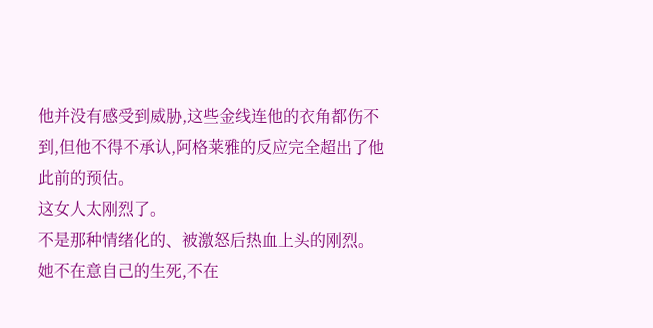他并没有感受到威胁,这些金线连他的衣角都伤不到,但他不得不承认,阿格莱雅的反应完全超出了他此前的预估。
这女人太刚烈了。
不是那种情绪化的、被激怒后热血上头的刚烈。
她不在意自己的生死,不在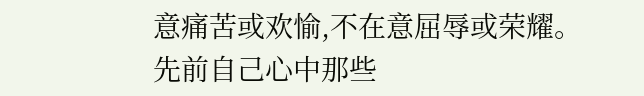意痛苦或欢愉,不在意屈辱或荣耀。
先前自己心中那些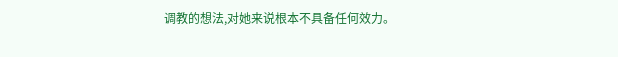调教的想法,对她来说根本不具备任何效力。